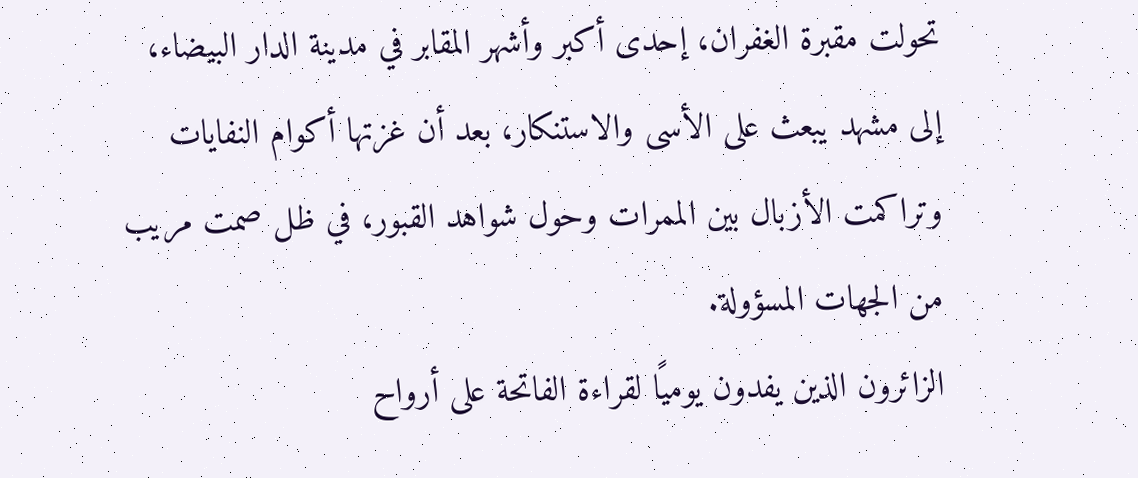تحولت مقبرة الغفران، إحدى أكبر وأشهر المقابر في مدينة الدار البيضاء، إلى مشهد يبعث على الأسى والاستنكار، بعد أن غزتها أكوام النفايات وتراكمت الأزبال بين الممرات وحول شواهد القبور، في ظل صمت مريب من الجهات المسؤولة.
الزائرون الذين يفدون يوميًا لقراءة الفاتحة على أرواح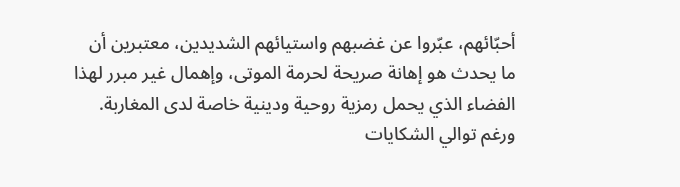أحبّائهم، عبّروا عن غضبهم واستيائهم الشديدين، معتبرين أن ما يحدث هو إهانة صريحة لحرمة الموتى، وإهمال غير مبرر لهذا الفضاء الذي يحمل رمزية روحية ودينية خاصة لدى المغاربة.
ورغم توالي الشكايات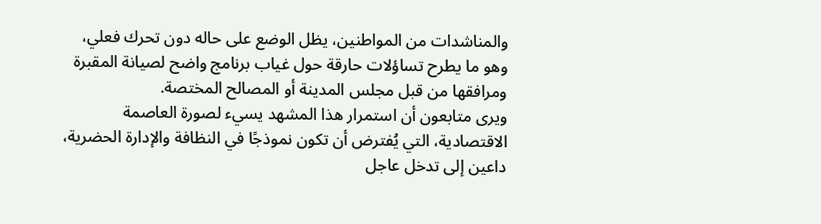والمناشدات من المواطنين، يظل الوضع على حاله دون تحرك فعلي، وهو ما يطرح تساؤلات حارقة حول غياب برنامج واضح لصيانة المقبرة ومرافقها من قبل مجلس المدينة أو المصالح المختصة.
ويرى متابعون أن استمرار هذا المشهد يسيء لصورة العاصمة الاقتصادية، التي يُفترض أن تكون نموذجًا في النظافة والإدارة الحضرية، داعين إلى تدخل عاجل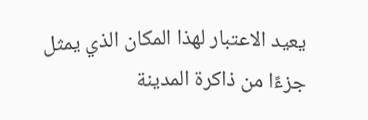يعيد الاعتبار لهذا المكان الذي يمثل جزءًا من ذاكرة المدينة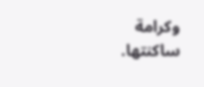وكرامة ساكنتها.